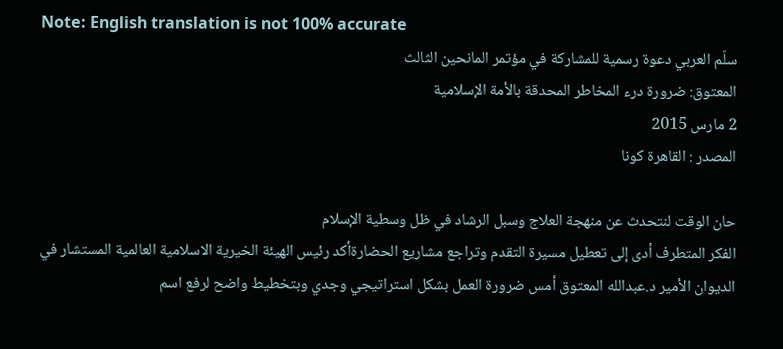Note: English translation is not 100% accurate
سلّم العربي دعوة رسمية للمشاركة في مؤتمر المانحين الثالث
المعتوق: ضرورة درء المخاطر المحدقة بالأمة الإسلامية
2 مارس 2015
المصدر : القاهرة كونا

حان الوقت لنتحدث عن منهجة العلاج وسبل الرشاد في ظل وسطية الإسلام
الفكر المتطرف أدى إلى تعطيل مسيرة التقدم وتراجع مشاريع الحضارةأكد رئيس الهيئة الخيرية الاسلامية العالمية المستشار في الديوان الأمير د.عبدالله المعتوق أمس ضرورة العمل بشكل استراتيجي وجدي وبتخطيط واضح لرفع اسم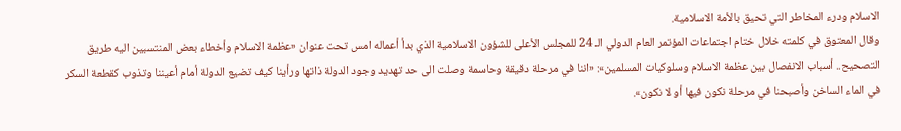الاسلام ودرء المخاطر التي تحيق بالأمة الاسلامية.
وقال المعتوق في كلمته خلال ختام اجتماعات المؤتمر العام الدولي الـ 24 للمجلس الأعلى للشؤون الاسلامية الذي بدأ أعماله امس تحت عنوان «عظمة الاسلام وأخطاء بعض المنتسبين اليه طريق التصحيح.. أسباب الانفصال بين عظمة الاسلام وسلوكيات المسلمين»: «اننا في مرحلة دقيقة وحاسمة وصلت الى حد تهديد وجود الدولة ذاتها ورأينا كيف تضيع الدولة أمام أعيننا وتذوب كقطعة السكر في الماء الساخن وأصبحنا في مرحلة نكون فيها أو لا نكون».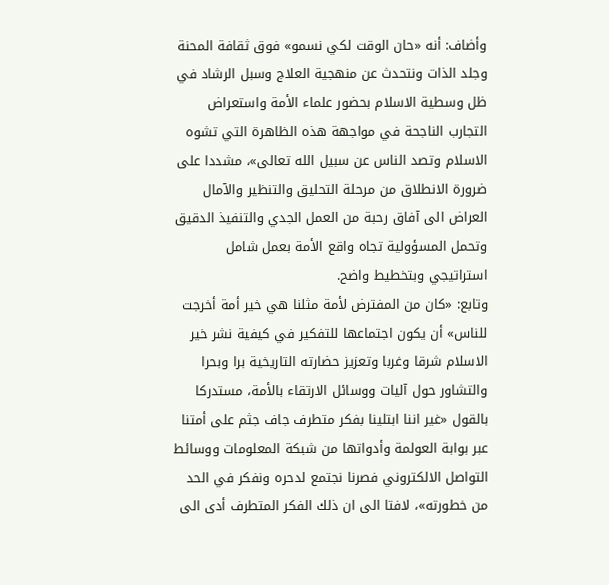وأضاف: أنه «حان الوقت لكي نسمو» فوق ثقافة المحنة وجلد الذات ونتحدث عن منهجية العلاج وسبل الرشاد في ظل وسطية الاسلام بحضور علماء الأمة واستعراض التجارب الناجحة في مواجهة هذه الظاهرة التي تشوه الاسلام وتصد الناس عن سبيل الله تعالى»، مشددا على ضرورة الانطلاق من مرحلة التحليق والتنظير والآمال العراض الى آفاق رحبة من العمل الجدي والتنفيذ الدقيق وتحمل المسؤولية تجاه واقع الأمة بعمل شامل استراتيجي وبتخطيط واضح.
وتابع: «كان من المفترض لأمة مثلنا هي خير أمة أخرجت للناس» أن يكون اجتماعها للتفكير في كيفية نشر خير الاسلام شرقا وغربا وتعزيز حضارته التاريخية برا وبحرا والتشاور حول آليات ووسائل الارتقاء بالأمة، مستدركا بالقول «غير اننا ابتلينا بفكر متطرف جاف جثم على أمتنا عبر بوابة العولمة وأدواتها من شبكة المعلومات ووسائط التواصل الالكتروني فصرنا نجتمع لدحره ونفكر في الحد من خطورته»، لافتا الى ان ذلك الفكر المتطرف أدى الى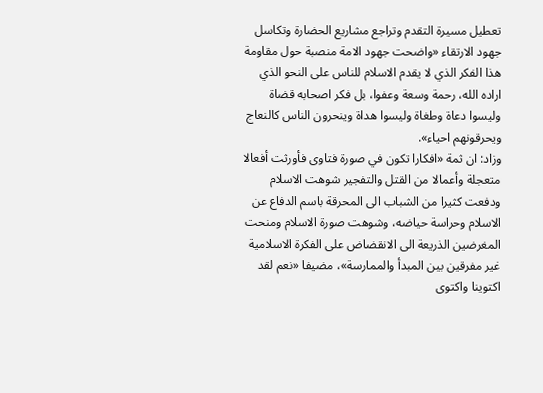تعطيل مسيرة التقدم وتراجع مشاريع الحضارة وتكاسل جهود الارتقاء «واضحت جهود الامة منصبة حول مقاومة هذا الفكر الذي لا يقدم الاسلام للناس على النحو الذي اراده الله، رحمة وسعة وعفوا، بل فكر اصحابه قضاة وليسوا دعاة وطغاة وليسوا هداة وينحرون الناس كالنعاج ويحرقونهم احياء».
وزاد: ان ثمة «افكارا تكون في صورة فتاوى فأورثت أفعالا متعجلة وأعمالا من القتل والتفجير شوهت الاسلام ودفعت كثيرا من الشباب الى المحرقة باسم الدفاع عن الاسلام وحراسة حياضه، وشوهت صورة الاسلام ومنحت المغرضين الذريعة الى الانقضاض على الفكرة الاسلامية غير مفرقين بين المبدأ والممارسة»، مضيفا «نعم لقد اكتوينا واكتوى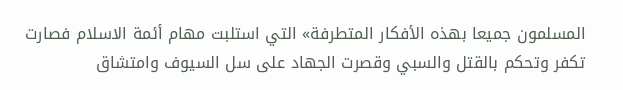المسلمون جميعا بهذه الأفكار المتطرفة» التي استلبت مهام أئمة الاسلام فصارت تكفر وتحكم بالقتل والسبي وقصرت الجهاد على سل السيوف وامتشاق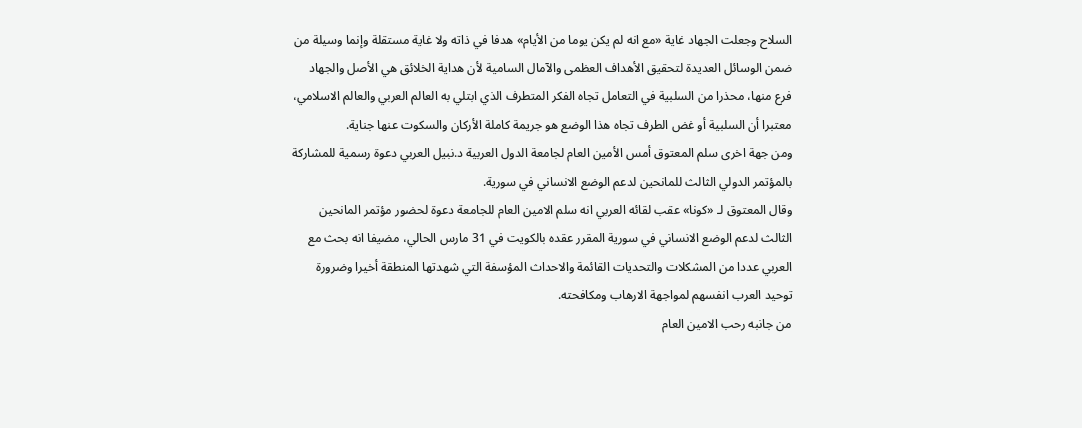السلاح وجعلت الجهاد غاية «مع انه لم يكن يوما من الأيام» هدفا في ذاته ولا غاية مستقلة وإنما وسيلة من ضمن الوسائل العديدة لتحقيق الأهداف العظمى والآمال السامية لأن هداية الخلائق هي الأصل والجهاد فرع منها، محذرا من السلبية في التعامل تجاه الفكر المتطرف الذي ابتلي به العالم العربي والعالم الاسلامي، معتبرا أن السلبية أو غض الطرف تجاه هذا الوضع هو جريمة كاملة الأركان والسكوت عنها جناية.
ومن جهة اخرى سلم المعتوق أمس الأمين العام لجامعة الدول العربية د.نبيل العربي دعوة رسمية للمشاركة بالمؤتمر الدولي الثالث للمانحين لدعم الوضع الانساني في سورية.
وقال المعتوق لـ «كونا» عقب لقائه العربي انه سلم الامين العام للجامعة دعوة لحضور مؤتمر المانحين الثالث لدعم الوضع الانساني في سورية المقرر عقده بالكويت في 31 مارس الحالي، مضيفا انه بحث مع العربي عددا من المشكلات والتحديات القائمة والاحداث المؤسفة التي شهدتها المنطقة أخيرا وضرورة توحيد العرب انفسهم لمواجهة الارهاب ومكافحته.
من جانبه رحب الامين العام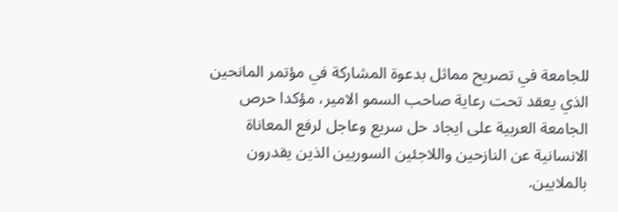للجامعة في تصريح مماثل بدعوة المشاركة في مؤتمر المانحين الذي يعقد تحت رعاية صاحب السمو الامير، مؤكدا حرص الجامعة العربية على ايجاد حل سريع وعاجل لرفع المعاناة الانسانية عن النازحين واللاجئين السوريين الذين يقدرون بالملايين.